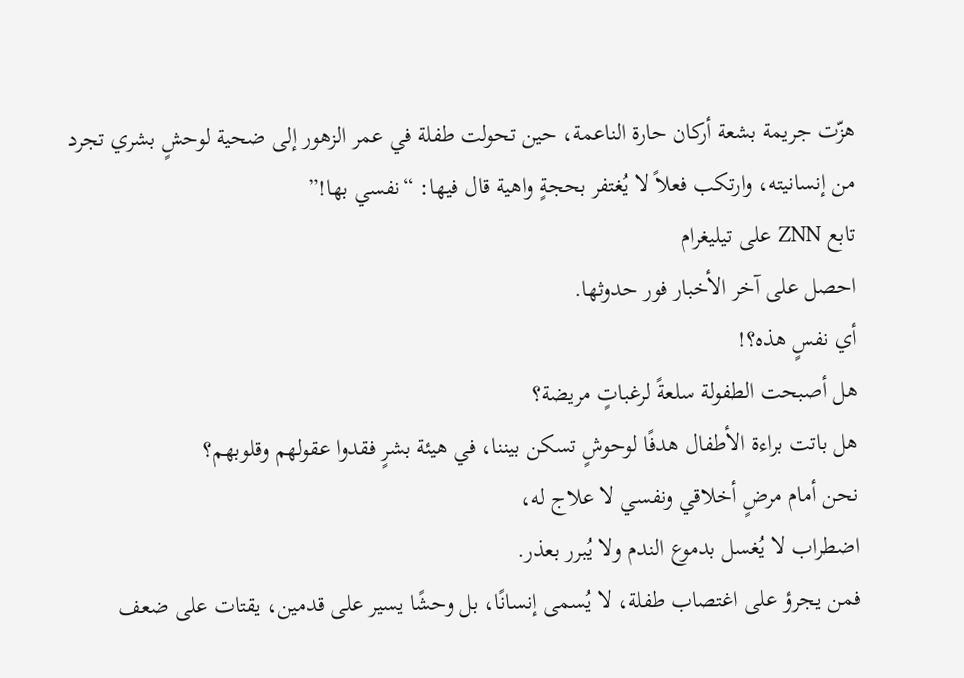هزّت جريمة بشعة أركان حارة الناعمة، حين تحولت طفلة في عمر الزهور إلى ضحية لوحشٍ بشري تجرد من إنسانيته، وارتكب فعلاً لا يُغتفر بحجةٍ واهية قال فيها: “نفسي بها!”
تابع ZNN على تيليغرام
احصل على آخر الأخبار فور حدوثها.
أي نفسٍ هذه؟!
هل أصبحت الطفولة سلعةً لرغباتٍ مريضة؟
هل باتت براءة الأطفال هدفًا لوحوشٍ تسكن بيننا، في هيئة بشرٍ فقدوا عقولهم وقلوبهم؟
نحن أمام مرضٍ أخلاقي ونفسي لا علاج له،
اضطراب لا يُغسل بدموع الندم ولا يُبرر بعذر.
فمن يجرؤ على اغتصاب طفلة، لا يُسمى إنسانًا، بل وحشًا يسير على قدمين، يقتات على ضعف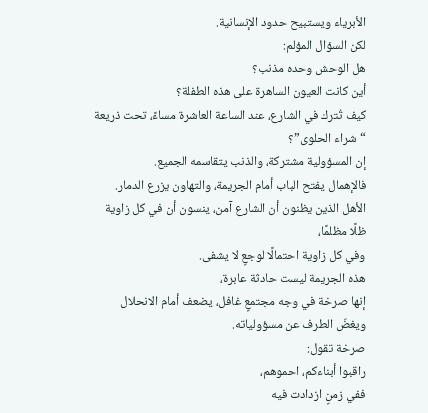الأبرياء ويستبيح حدود الإنسانية.
لكن السؤال المؤلم:
هل الوحش وحده مذنب؟
أين كانت العيون الساهرة على هذه الطفلة؟
كيف تُترك في الشارع، عند الساعة العاشرة مساءً، تحت ذريعة “شراء الحلوى”؟
إن المسؤولية مشتركة، والذنب يتقاسمه الجميع.
فالإهمال يفتح الباب أمام الجريمة، والتهاون يزرع الدمار.
الأهل الذين يظنون أن الشارع آمن، ينسون أن في كل زاوية ظلًا مظلمًا،
وفي كل زاوية احتمالًا لوجعٍ لا يشفى.
هذه الجريمة ليست حادثة عابرة،
إنها صرخة في وجه مجتمعٍ غافل، يضعف أمام الانحلال ويغضّ الطرف عن مسؤولياته.
صرخة تقول:
راقبوا أبناءكم، احموهم،
ففي زمنٍ ازدادت فيه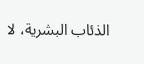الذئاب البشرية، لا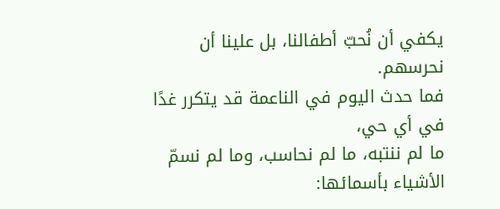يكفي أن نُحبّ أطفالنا، بل علينا أن نحرسهم.
فما حدث اليوم في الناعمة قد يتكرر غدًا في أي حي،
ما لم ننتبه، ما لم نحاسب، وما لم نسمّ الأشياء بأسمائها: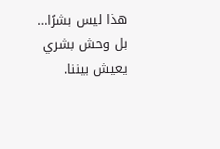هذا ليس بشرًا… بل وحش بشري يعيش بيننا.